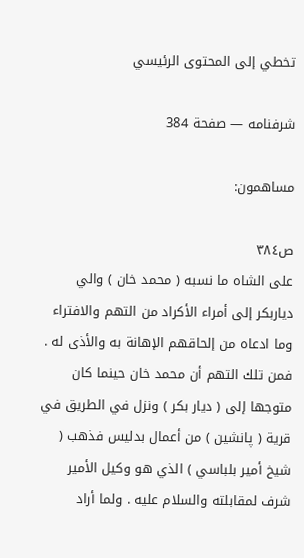تخطي إلى المحتوى الرئيسي

شرفنامه — صفحة 384

مساهمون:

ص٣٨٤
على الشاه ما نسبه ( محمد خان ) والي دياربكر إلى أمراء الأكراد من التهم والافتراء وما ادعاه من إلحاقهم الإهانة به والأذى له . فمن تلك التهم أن محمد خان حينما كان متوجها إلى ( ديار بكر ) ونزل في الطريق في قرية ( پانشين ) من أعمال بدليس فذهب ( شيخ أمير بلباسي ) الذي هو وكيل الأمير شرف لمقابلته والسلام عليه . ولما أراد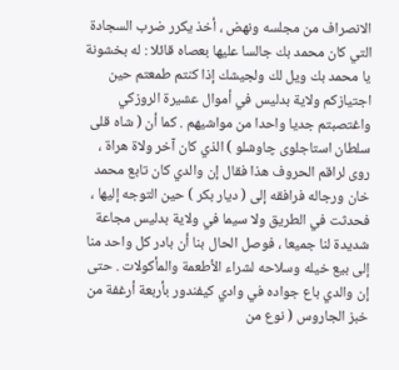الانصراف من مجلسه ونهض ، أخذ يكرر ضرب السجادة التي كان محمد بك جالسا عليها بعصاه قائلا : له بخشونة يا محمد بك ويل لك ولجيشك إذا كنتم طمعتم حين اجتيازكم ولاية بدليس في أموال عشيرة الروزكي واغتصبتم جديا واحدا من مواشيهم . كما أن ( شاه قلى سلطان استاجلوى چاوشلو ) الذي كان آخر ولاة هراة ، روى لراقم الحروف هذا فقال إن والدي كان تابع محمد خان ورجاله فرافقه إلى ( ديار بكر ) حين التوجه إليها ، فحدثت في الطريق ولا سيما في ولاية بدليس مجاعة شديدة لنا جميعا ، فوصل الحال بنا أن بادر كل واحد منا إلى بيع خيله وسلاحه لشراء الأطعمة والمأكولات . حتى إن والدي باع جواده في وادي كيفندور بأربعة أرغفة من خبز الجاروس ( نوع من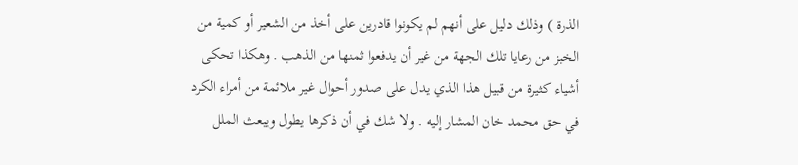الذرة ) وذلك دليل على أنهم لم يكونوا قادرين على أخذ من الشعير أو كمية من الخبز من رعايا تلك الجهة من غير أن يدفعوا ثمنها من الذهب . وهكذا تحكى أشياء كثيرة من قبيل هذا الذي يدل على صدور أحوال غير ملائمة من أمراء الكرد في حق محمد خان المشار إليه . ولا شك في أن ذكرها يطول ويبعث الملل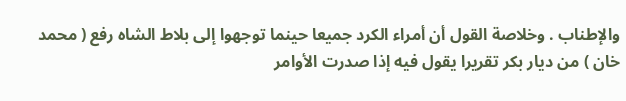والإطناب . وخلاصة القول أن أمراء الكرد جميعا حينما توجهوا إلى بلاط الشاه رفع ( محمد خان ) من ديار بكر تقريرا يقول فيه إذا صدرت الأوامر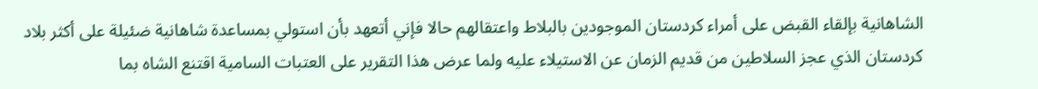الشاهانية بإلقاء القبض على أمراء كردستان الموجودين بالبلاط واعتقالهم حالا فإني أتعهد بأن استولي بمساعدة شاهانية ضئيلة على أكثر بلاد كردستان الذي عجز السلاطين من قديم الزمان عن الاستيلاء عليه ولما عرض هذا التقرير على العتبات السامية اقتنع الشاه بما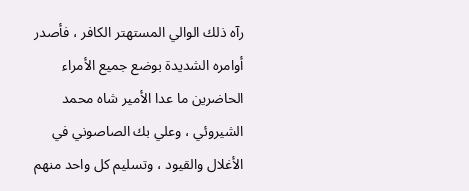رآه ذلك الوالي المستهتر الكافر ، فأصدر أوامره الشديدة بوضع جميع الأمراء الحاضرين ما عدا الأمير شاه محمد الشيروئي ، وعلي بك الصاصوني في الأغلال والقيود ، وتسليم كل واحد منهم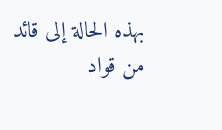بهذه الحالة إلى قائد من قواد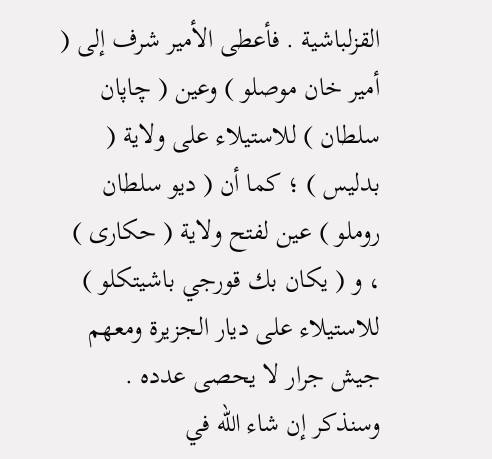القزلباشية . فأعطى الأمير شرف إلى ( أمير خان موصلو ) وعين ( چاپان سلطان ) للاستيلاء على ولاية ( بدليس ) ؛ كما أن ( ديو سلطان روملو ) عين لفتح ولاية ( حكارى ) ، و ( يكان بك قورجي باشيتكلو ) للاستيلاء على ديار الجزيرة ومعهم جيش جرار لا يحصى عدده . وسنذكر إن شاء اللّه في